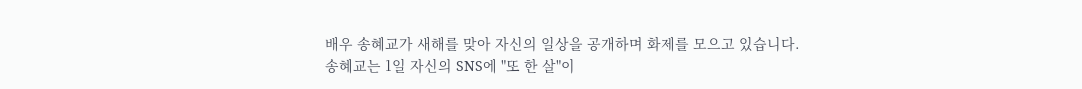배우 송혜교가 새해를 맞아 자신의 일상을 공개하며 화제를 모으고 있습니다.
송혜교는 1일 자신의 SNS에 "또 한 살"이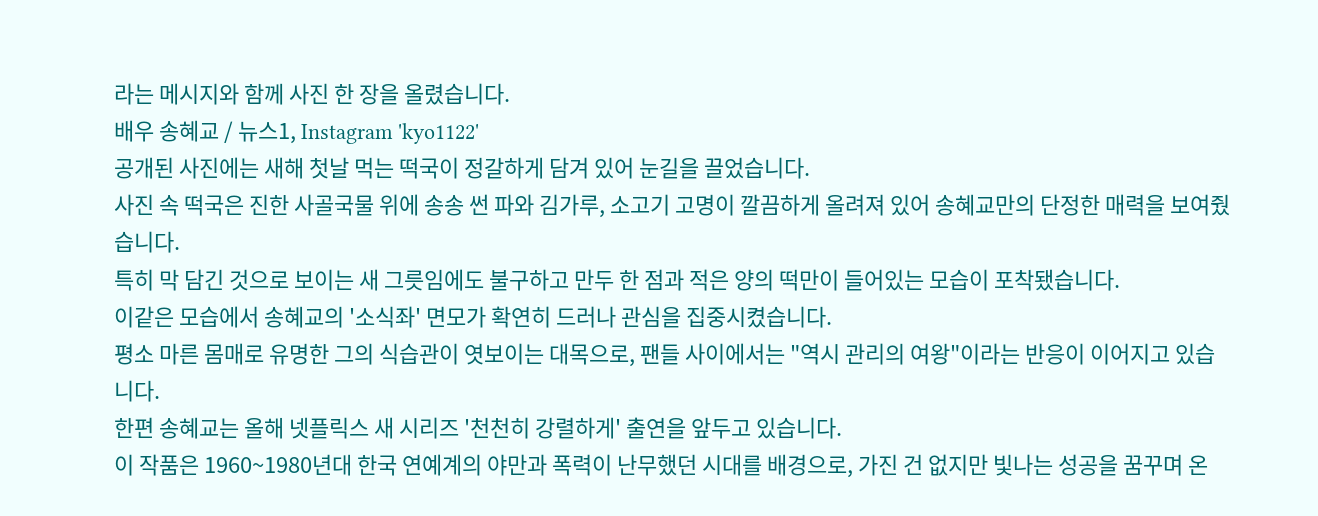라는 메시지와 함께 사진 한 장을 올렸습니다.
배우 송혜교 / 뉴스1, Instagram 'kyo1122'
공개된 사진에는 새해 첫날 먹는 떡국이 정갈하게 담겨 있어 눈길을 끌었습니다.
사진 속 떡국은 진한 사골국물 위에 송송 썬 파와 김가루, 소고기 고명이 깔끔하게 올려져 있어 송혜교만의 단정한 매력을 보여줬습니다.
특히 막 담긴 것으로 보이는 새 그릇임에도 불구하고 만두 한 점과 적은 양의 떡만이 들어있는 모습이 포착됐습니다.
이같은 모습에서 송혜교의 '소식좌' 면모가 확연히 드러나 관심을 집중시켰습니다.
평소 마른 몸매로 유명한 그의 식습관이 엿보이는 대목으로, 팬들 사이에서는 "역시 관리의 여왕"이라는 반응이 이어지고 있습니다.
한편 송혜교는 올해 넷플릭스 새 시리즈 '천천히 강렬하게' 출연을 앞두고 있습니다.
이 작품은 1960~1980년대 한국 연예계의 야만과 폭력이 난무했던 시대를 배경으로, 가진 건 없지만 빛나는 성공을 꿈꾸며 온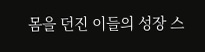몸을 던진 이들의 성장 스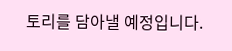토리를 담아낼 예정입니다.